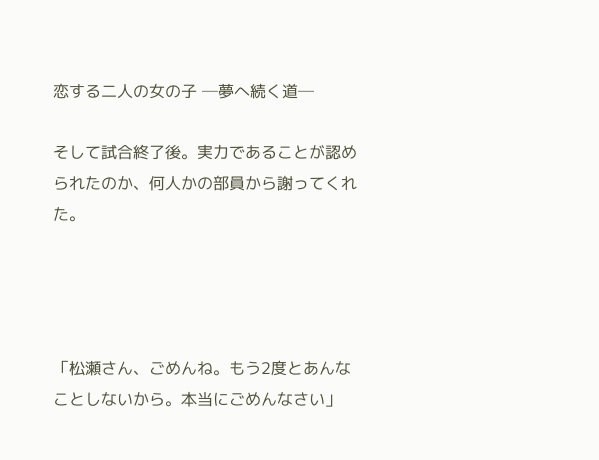恋する二人の女の子 ─夢へ続く道─

そして試合終了後。実力であることが認められたのか、何人かの部員から謝ってくれた。




「松瀬さん、ごめんね。もう2度とあんなことしないから。本当にごめんなさい」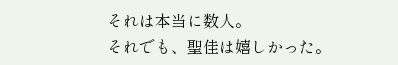それは本当に数人。
それでも、聖佳は嬉しかった。